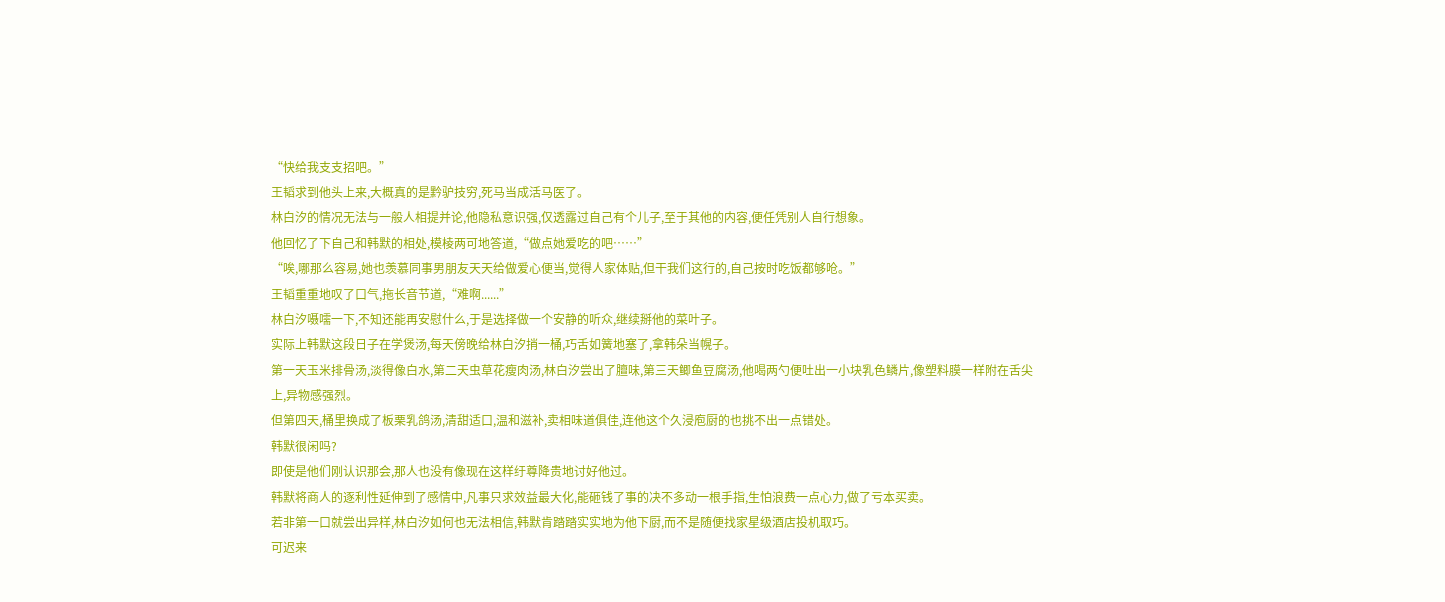“快给我支支招吧。”
王韬求到他头上来,大概真的是黔驴技穷,死马当成活马医了。
林白汐的情况无法与一般人相提并论,他隐私意识强,仅透露过自己有个儿子,至于其他的内容,便任凭别人自行想象。
他回忆了下自己和韩默的相处,模棱两可地答道,“做点她爱吃的吧……”
“唉,哪那么容易,她也羡慕同事男朋友天天给做爱心便当,觉得人家体贴,但干我们这行的,自己按时吃饭都够呛。”
王韬重重地叹了口气,拖长音节道,“难啊......”
林白汐嗫嚅一下,不知还能再安慰什么,于是选择做一个安静的听众,继续掰他的菜叶子。
实际上韩默这段日子在学煲汤,每天傍晚给林白汐捎一桶,巧舌如簧地塞了,拿韩朵当幌子。
第一天玉米排骨汤,淡得像白水,第二天虫草花瘦肉汤,林白汐尝出了膻味,第三天鲫鱼豆腐汤,他喝两勺便吐出一小块乳色鳞片,像塑料膜一样附在舌尖上,异物感强烈。
但第四天,桶里换成了板栗乳鸽汤,清甜适口,温和滋补,卖相味道俱佳,连他这个久浸庖厨的也挑不出一点错处。
韩默很闲吗?
即使是他们刚认识那会,那人也没有像现在这样纡尊降贵地讨好他过。
韩默将商人的逐利性延伸到了感情中,凡事只求效益最大化,能砸钱了事的决不多动一根手指,生怕浪费一点心力,做了亏本买卖。
若非第一口就尝出异样,林白汐如何也无法相信,韩默肯踏踏实实地为他下厨,而不是随便找家星级酒店投机取巧。
可迟来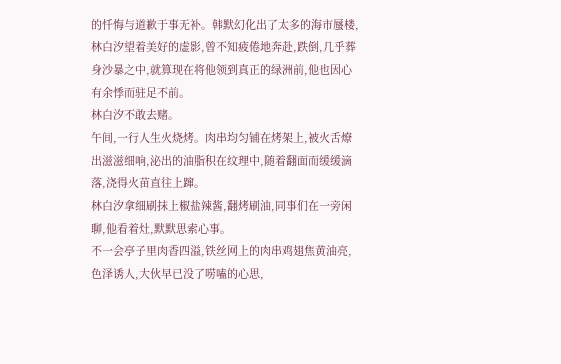的忏悔与道歉于事无补。韩默幻化出了太多的海市蜃楼,林白汐望着美好的虚影,曾不知疲倦地奔赴,跌倒,几乎葬身沙暴之中,就算现在将他领到真正的绿洲前,他也因心有余悸而驻足不前。
林白汐不敢去赌。
午间,一行人生火烧烤。肉串均匀铺在烤架上,被火舌燎出滋滋细响,泌出的油脂积在纹理中,随着翻面而缓缓滴落,浇得火苗直往上蹿。
林白汐拿细刷抹上椒盐辣酱,翻烤刷油,同事们在一旁闲聊,他看着灶,默默思索心事。
不一会亭子里肉香四溢,铁丝网上的肉串鸡翅焦黄油亮,色泽诱人,大伙早已没了唠嗑的心思,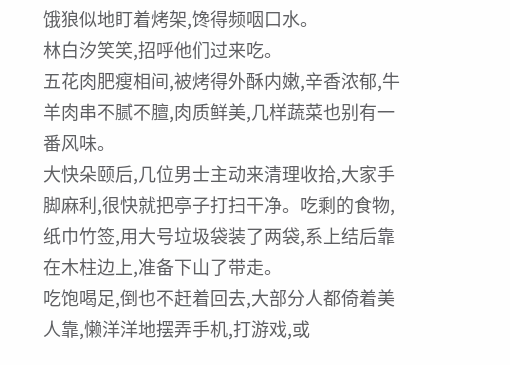饿狼似地盯着烤架,馋得频咽口水。
林白汐笑笑,招呼他们过来吃。
五花肉肥瘦相间,被烤得外酥内嫩,辛香浓郁,牛羊肉串不腻不膻,肉质鲜美,几样蔬菜也别有一番风味。
大快朵颐后,几位男士主动来清理收拾,大家手脚麻利,很快就把亭子打扫干净。吃剩的食物,纸巾竹签,用大号垃圾袋装了两袋,系上结后靠在木柱边上,准备下山了带走。
吃饱喝足,倒也不赶着回去,大部分人都倚着美人靠,懒洋洋地摆弄手机,打游戏,或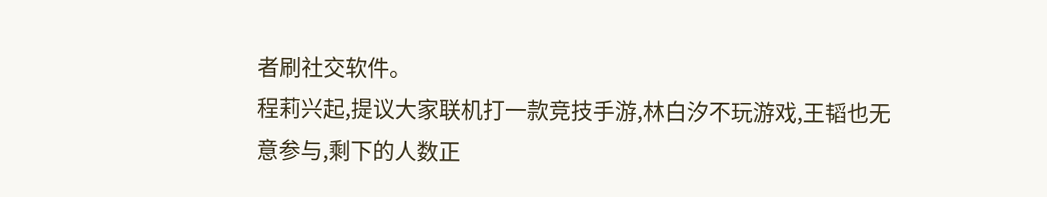者刷社交软件。
程莉兴起,提议大家联机打一款竞技手游,林白汐不玩游戏,王韬也无意参与,剩下的人数正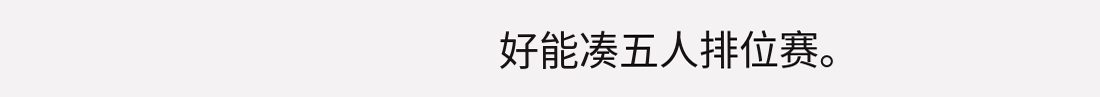好能凑五人排位赛。